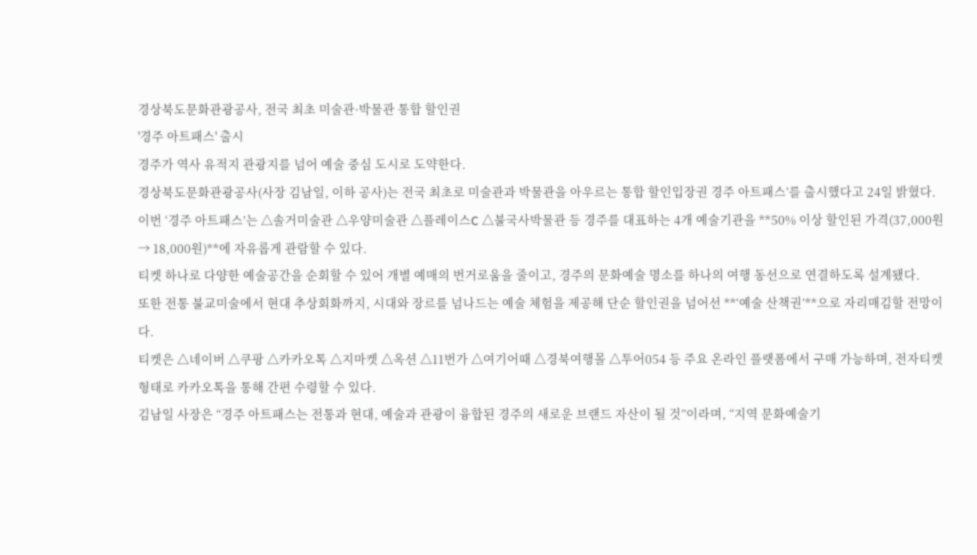경상북도문화관광공사, 전국 최초 미술관·박물관 통합 할인권
'경주 아트패스' 출시
경주가 역사 유적지 관광지를 넘어 예술 중심 도시로 도약한다.
경상북도문화관광공사(사장 김남일, 이하 공사)는 전국 최초로 미술관과 박물관을 아우르는 통합 할인입장권 경주 아트패스’를 출시했다고 24일 밝혔다.
이번 ‘경주 아트패스’는 △솔거미술관 △우양미술관 △플레이스C △불국사박물관 등 경주를 대표하는 4개 예술기관을 **50% 이상 할인된 가격(37,000원 → 18,000원)**에 자유롭게 관람할 수 있다.
티켓 하나로 다양한 예술공간을 순회할 수 있어 개별 예매의 번거로움을 줄이고, 경주의 문화예술 명소를 하나의 여행 동선으로 연결하도록 설계됐다.
또한 전통 불교미술에서 현대 추상회화까지, 시대와 장르를 넘나드는 예술 체험을 제공해 단순 할인권을 넘어선 **‘예술 산책권’**으로 자리매김할 전망이다.
티켓은 △네이버 △쿠팡 △카카오톡 △지마켓 △옥션 △11번가 △여기어때 △경북여행몰 △투어054 등 주요 온라인 플랫폼에서 구매 가능하며, 전자티켓 형태로 카카오톡을 통해 간편 수령할 수 있다.
김남일 사장은 “경주 아트패스는 전통과 현대, 예술과 관광이 융합된 경주의 새로운 브랜드 자산이 될 것”이라며, “지역 문화예술기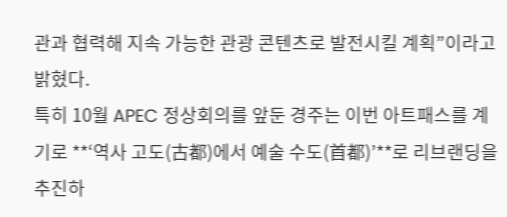관과 협력해 지속 가능한 관광 콘텐츠로 발전시킬 계획”이라고 밝혔다.
특히 10월 APEC 정상회의를 앞둔 경주는 이번 아트패스를 계기로 **‘역사 고도(古都)에서 예술 수도(首都)’**로 리브랜딩을 추진하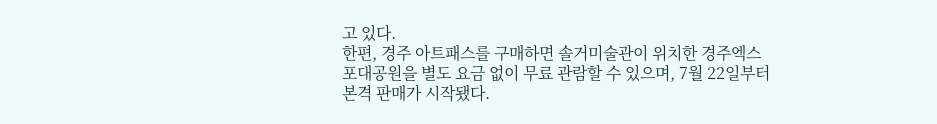고 있다.
한편, 경주 아트패스를 구매하면 솔거미술관이 위치한 경주엑스포대공원을 별도 요금 없이 무료 관람할 수 있으며, 7월 22일부터 본격 판매가 시작됐다.